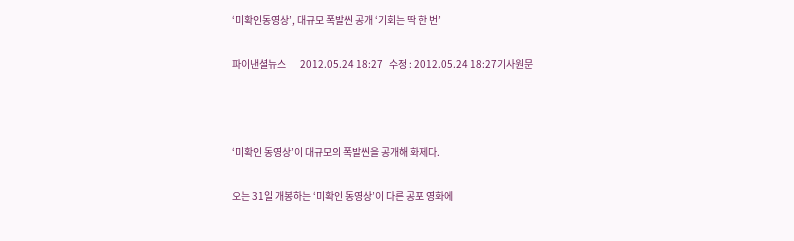‘미확인동영상’, 대규모 폭발씬 공개 ‘기회는 딱 한 번’

파이낸셜뉴스       2012.05.24 18:27   수정 : 2012.05.24 18:27기사원문



‘미확인 동영상’이 대규모의 폭발씬을 공개해 화제다.

오는 31일 개봉하는 ‘미확인 동영상’이 다른 공포 영화에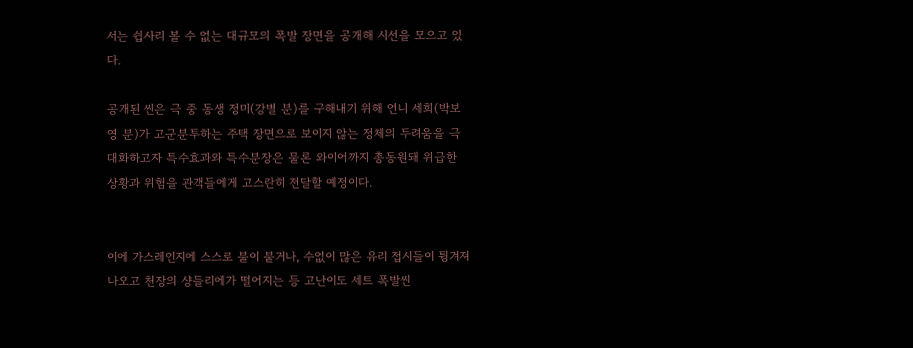서는 쉽사리 볼 수 없는 대규모의 폭발 장면을 공개해 시선을 모으고 있다.

공개된 씬은 극 중 동생 정미(강별 분)를 구해내기 위해 언니 세희(박보영 분)가 고군분투하는 주택 장면으로 보이지 않는 정체의 두려움을 극대화하고자 특수효과와 특수분장은 물론 와이어까지 총동원돼 위급한 상황과 위험을 관객들에게 고스란히 전달할 예정이다.


이에 가스레인지에 스스로 불이 붙거나, 수없이 많은 유리 접시들이 튕겨져 나오고 천장의 샹들리에가 떨어지는 등 고난이도 세트 폭발씬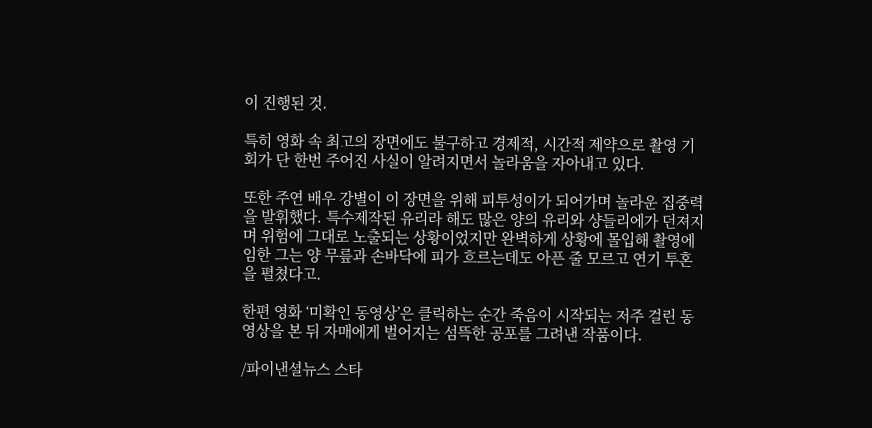이 진행된 것.

특히 영화 속 최고의 장면에도 불구하고 경제적, 시간적 제약으로 촬영 기회가 단 한번 주어진 사실이 알려지면서 놀라움을 자아내고 있다.

또한 주연 배우 강별이 이 장면을 위해 피투성이가 되어가며 놀라운 집중력을 발휘했다. 특수제작된 유리라 해도 많은 양의 유리와 샹들리에가 던져지며 위험에 그대로 노출되는 상황이었지만 완벽하게 상황에 몰입해 촬영에 임한 그는 양 무릎과 손바닥에 피가 흐르는데도 아픈 줄 모르고 연기 투혼을 펼쳤다고.

한편 영화 ‘미확인 동영상’은 클릭하는 순간 죽음이 시작되는 저주 걸린 동영상을 본 뒤 자매에게 벌어지는 섬뜩한 공포를 그려낸 작품이다.

/파이낸셜뉴스 스타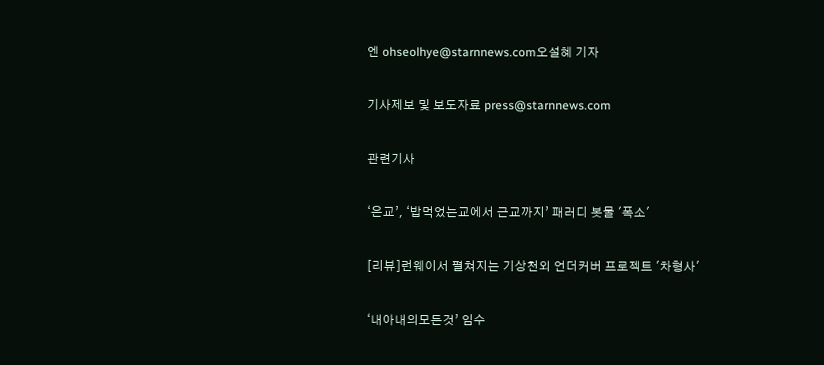엔 ohseolhye@starnnews.com오설혜 기자

기사제보 및 보도자료 press@starnnews.com

관련기사

‘은교’, ‘밥먹었는교에서 근교까지’ 패러디 봇물 '폭소'

[리뷰]런웨이서 펼쳐지는 기상천외 언더커버 프로젝트 '차형사'

‘내아내의모든것’ 임수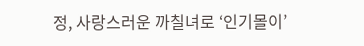정, 사랑스러운 까칠녀로 ‘인기몰이’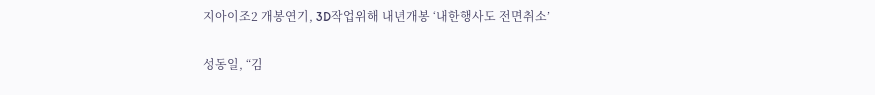지아이조2 개봉연기, 3D작업위해 내년개봉 ‘내한행사도 전면취소’

성동일, “김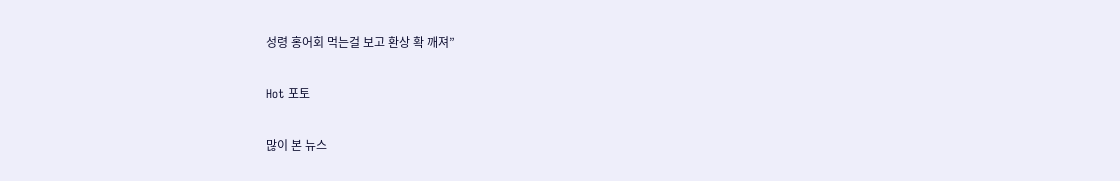성령 홍어회 먹는걸 보고 환상 확 깨져”

Hot 포토

많이 본 뉴스